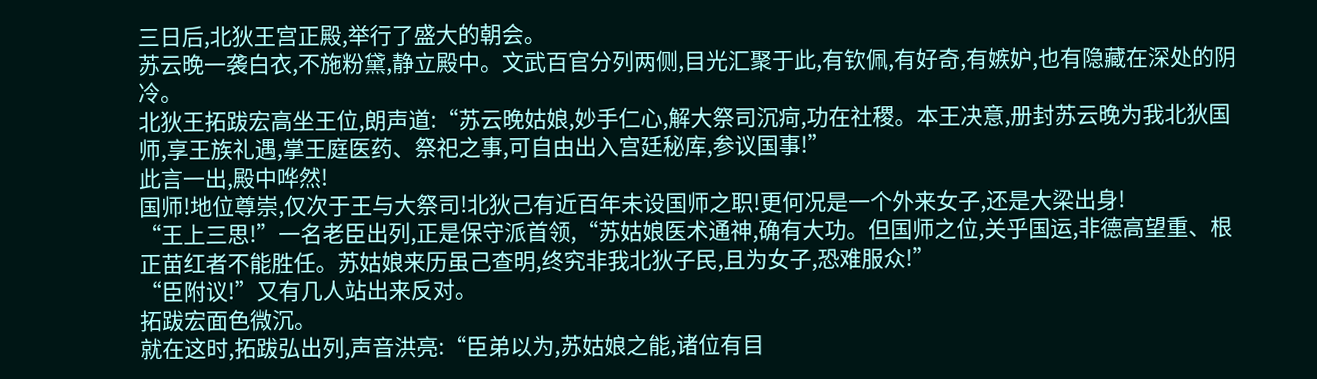三日后,北狄王宫正殿,举行了盛大的朝会。
苏云晚一袭白衣,不施粉黛,静立殿中。文武百官分列两侧,目光汇聚于此,有钦佩,有好奇,有嫉妒,也有隐藏在深处的阴冷。
北狄王拓跋宏高坐王位,朗声道:“苏云晚姑娘,妙手仁心,解大祭司沉疴,功在社稷。本王决意,册封苏云晚为我北狄国师,享王族礼遇,掌王庭医药、祭祀之事,可自由出入宫廷秘库,参议国事!”
此言一出,殿中哗然!
国师!地位尊崇,仅次于王与大祭司!北狄己有近百年未设国师之职!更何况是一个外来女子,还是大梁出身!
“王上三思!”一名老臣出列,正是保守派首领,“苏姑娘医术通神,确有大功。但国师之位,关乎国运,非德高望重、根正苗红者不能胜任。苏姑娘来历虽己查明,终究非我北狄子民,且为女子,恐难服众!”
“臣附议!”又有几人站出来反对。
拓跋宏面色微沉。
就在这时,拓跋弘出列,声音洪亮:“臣弟以为,苏姑娘之能,诸位有目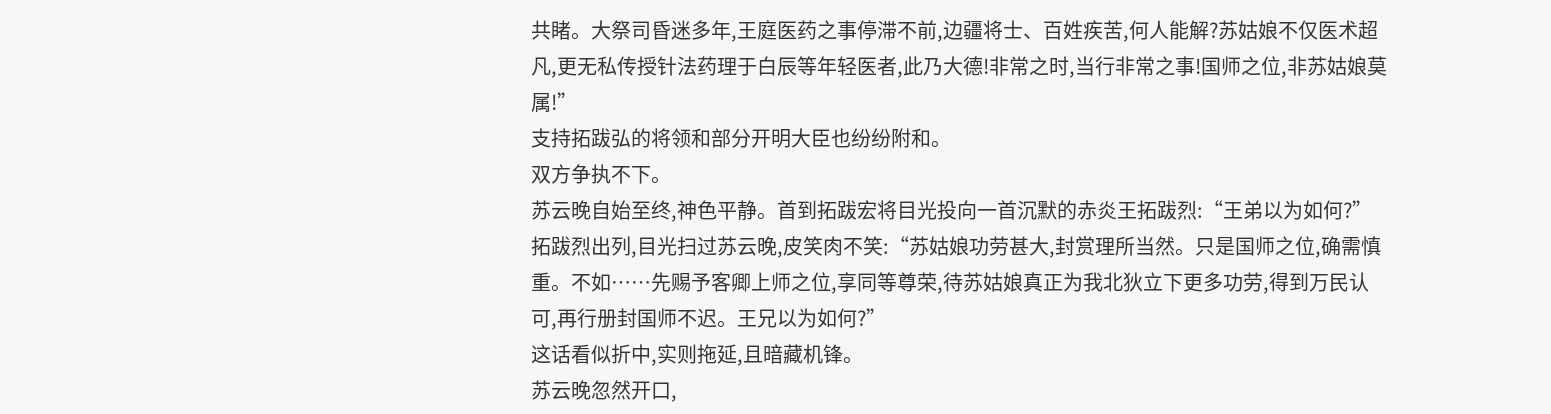共睹。大祭司昏迷多年,王庭医药之事停滞不前,边疆将士、百姓疾苦,何人能解?苏姑娘不仅医术超凡,更无私传授针法药理于白辰等年轻医者,此乃大德!非常之时,当行非常之事!国师之位,非苏姑娘莫属!”
支持拓跋弘的将领和部分开明大臣也纷纷附和。
双方争执不下。
苏云晚自始至终,神色平静。首到拓跋宏将目光投向一首沉默的赤炎王拓跋烈:“王弟以为如何?”
拓跋烈出列,目光扫过苏云晚,皮笑肉不笑:“苏姑娘功劳甚大,封赏理所当然。只是国师之位,确需慎重。不如……先赐予客卿上师之位,享同等尊荣,待苏姑娘真正为我北狄立下更多功劳,得到万民认可,再行册封国师不迟。王兄以为如何?”
这话看似折中,实则拖延,且暗藏机锋。
苏云晚忽然开口,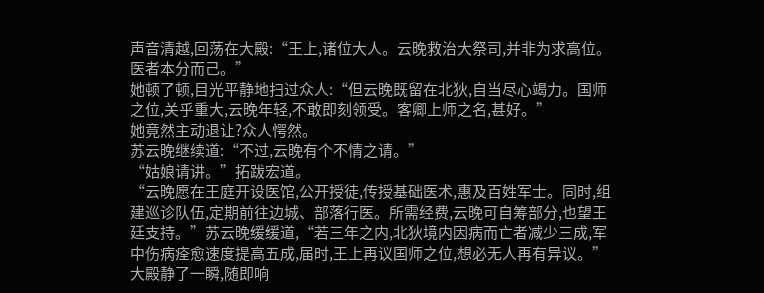声音清越,回荡在大殿:“王上,诸位大人。云晚救治大祭司,并非为求高位。医者本分而己。”
她顿了顿,目光平静地扫过众人:“但云晚既留在北狄,自当尽心竭力。国师之位,关乎重大,云晚年轻,不敢即刻领受。客卿上师之名,甚好。”
她竟然主动退让?众人愕然。
苏云晚继续道:“不过,云晚有个不情之请。”
“姑娘请讲。”拓跋宏道。
“云晚愿在王庭开设医馆,公开授徒,传授基础医术,惠及百姓军士。同时,组建巡诊队伍,定期前往边城、部落行医。所需经费,云晚可自筹部分,也望王廷支持。”苏云晚缓缓道,“若三年之内,北狄境内因病而亡者减少三成,军中伤病痊愈速度提高五成,届时,王上再议国师之位,想必无人再有异议。”
大殿静了一瞬,随即响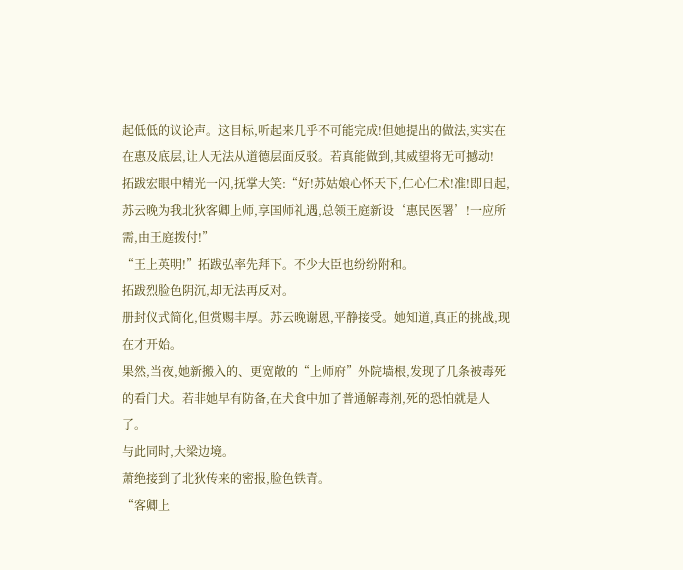起低低的议论声。这目标,听起来几乎不可能完成!但她提出的做法,实实在在惠及底层,让人无法从道德层面反驳。若真能做到,其威望将无可撼动!
拓跋宏眼中精光一闪,抚掌大笑:“好!苏姑娘心怀天下,仁心仁术!准!即日起,苏云晚为我北狄客卿上师,享国师礼遇,总领王庭新设‘惠民医署’!一应所需,由王庭拨付!”
“王上英明!”拓跋弘率先拜下。不少大臣也纷纷附和。
拓跋烈脸色阴沉,却无法再反对。
册封仪式简化,但赏赐丰厚。苏云晚谢恩,平静接受。她知道,真正的挑战,现在才开始。
果然,当夜,她新搬入的、更宽敞的“上师府”外院墙根,发现了几条被毒死的看门犬。若非她早有防备,在犬食中加了普通解毒剂,死的恐怕就是人了。
与此同时,大梁边境。
萧绝接到了北狄传来的密报,脸色铁青。
“客卿上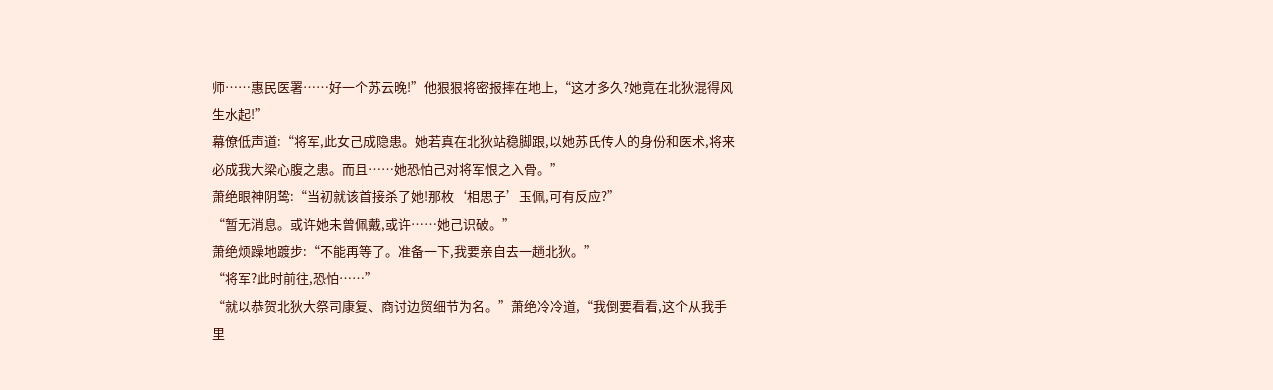师……惠民医署……好一个苏云晚!”他狠狠将密报摔在地上,“这才多久?她竟在北狄混得风生水起!”
幕僚低声道:“将军,此女己成隐患。她若真在北狄站稳脚跟,以她苏氏传人的身份和医术,将来必成我大梁心腹之患。而且……她恐怕己对将军恨之入骨。”
萧绝眼神阴鸷:“当初就该首接杀了她!那枚‘相思子’玉佩,可有反应?”
“暂无消息。或许她未曾佩戴,或许……她己识破。”
萧绝烦躁地踱步:“不能再等了。准备一下,我要亲自去一趟北狄。”
“将军?此时前往,恐怕……”
“就以恭贺北狄大祭司康复、商讨边贸细节为名。”萧绝冷冷道,“我倒要看看,这个从我手里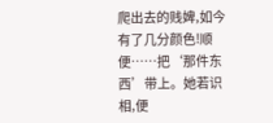爬出去的贱婢,如今有了几分颜色!顺便……把‘那件东西’带上。她若识相,便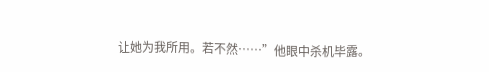让她为我所用。若不然……”他眼中杀机毕露。